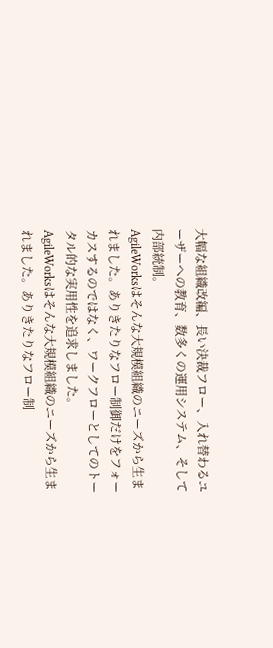大幅な組織改編、長い決裁フロー、入れ替わるユーザーへの教育、数多くの運用システム、そして内部統制。
AgileWorksはそんな大規模組織のニーズから生まれました。ありきたりなフロー制御だけをフォーカスするのではなく、ワークフローとしてのトータル的な実用性を追求しました。
AgileWorksはそんな大規模組織のニーズから生まれました。ありきたりなフロー制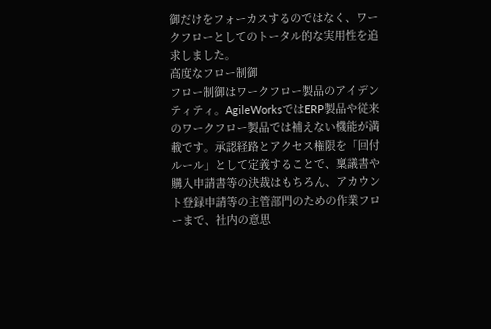御だけをフォーカスするのではなく、ワークフローとしてのトータル的な実用性を追求しました。
高度なフロー制御
フロー制御はワークフロー製品のアイデンティティ。AgileWorksではERP製品や従来のワークフロー製品では補えない機能が満載です。承認経路とアクセス権限を「回付ルール」として定義することで、稟議書や購入申請書等の決裁はもちろん、アカウント登録申請等の主管部門のための作業フローまで、社内の意思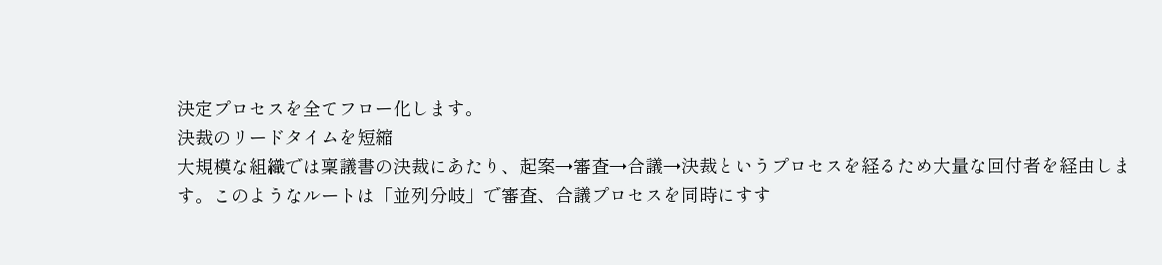決定プロセスを全てフロー化します。
決裁のリードタイムを短縮
大規模な組織では稟議書の決裁にあたり、起案→審査→合議→決裁というプロセスを経るため大量な回付者を経由します。このようなルートは「並列分岐」で審査、合議プロセスを同時にすす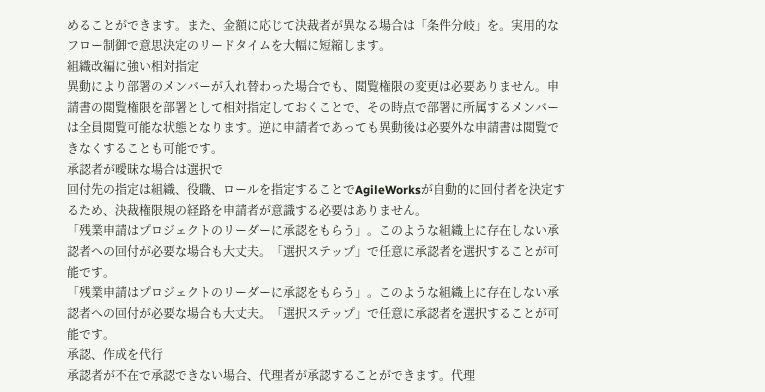めることができます。また、金額に応じて決裁者が異なる場合は「条件分岐」を。実用的なフロー制御で意思決定のリードタイムを大幅に短縮します。
組織改編に強い相対指定
異動により部署のメンバーが入れ替わった場合でも、閲覧権限の変更は必要ありません。申請書の閲覧権限を部署として相対指定しておくことで、その時点で部署に所属するメンバーは全員閲覧可能な状態となります。逆に申請者であっても異動後は必要外な申請書は閲覧できなくすることも可能です。
承認者が曖昧な場合は選択で
回付先の指定は組織、役職、ロールを指定することでAgileWorksが自動的に回付者を決定するため、決裁権限規の経路を申請者が意識する必要はありません。
「残業申請はプロジェクトのリーダーに承認をもらう」。このような組織上に存在しない承認者への回付が必要な場合も大丈夫。「選択ステップ」で任意に承認者を選択することが可能です。
「残業申請はプロジェクトのリーダーに承認をもらう」。このような組織上に存在しない承認者への回付が必要な場合も大丈夫。「選択ステップ」で任意に承認者を選択することが可能です。
承認、作成を代行
承認者が不在で承認できない場合、代理者が承認することができます。代理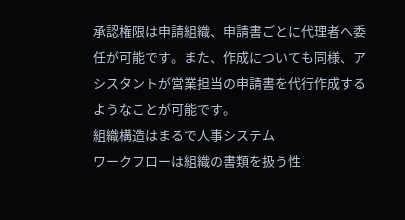承認権限は申請組織、申請書ごとに代理者へ委任が可能です。また、作成についても同様、アシスタントが営業担当の申請書を代行作成するようなことが可能です。
組織構造はまるで人事システム
ワークフローは組織の書類を扱う性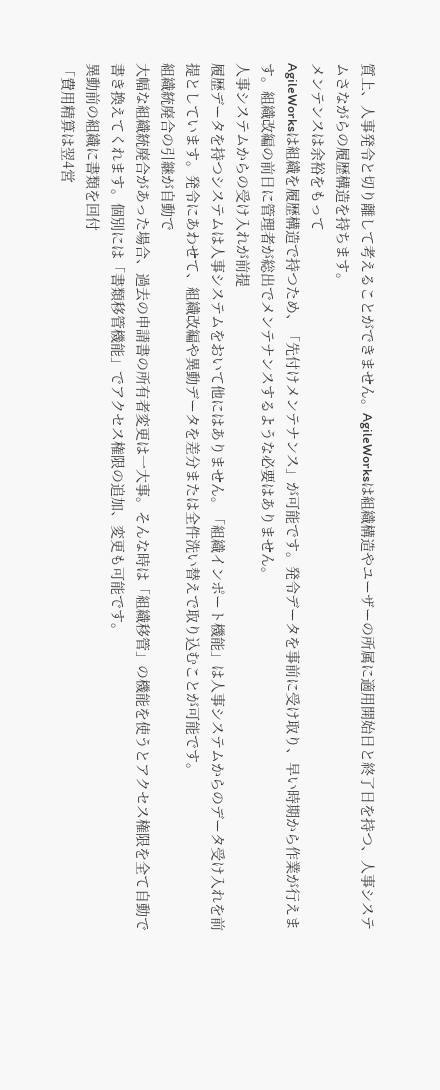質上、人事発令と切り離して考えることができません。AgileWorksは組織構造やユーザーの所属に適用開始日と終了日を持つ、人事システムさながらの履歴構造を持ちます。
メンテンスは余裕をもって
AgileWorksは組織を履歴構造で持つため、「先付けメンテナンス」が可能です。発令データを事前に受け取り、早い時期から作業が行えます。組織改編の前日に管理者が総出でメンテナンスするような必要はありません。
人事システムからの受け入れが前提
履歴データを持つシステムは人事システムをおいて他にはありません。「組織インポート機能」は人事システムからのデータ受け入れを前提としています。発令にあわせて、組織改編や異動データを差分または全件洗い替えで取り込むことが可能です。
組織統廃合の引継が自動で
大幅な組織統廃合があった場合、過去の申請書の所有者変更は一大事。そんな時は「組織移管」の機能を使うとアクセス権限を全て自動で書き換えてくれます。個別には「書類移管機能」でアクセス権限の追加、変更も可能です。
異動前の組織に書類を回付
「費用精算は翌4営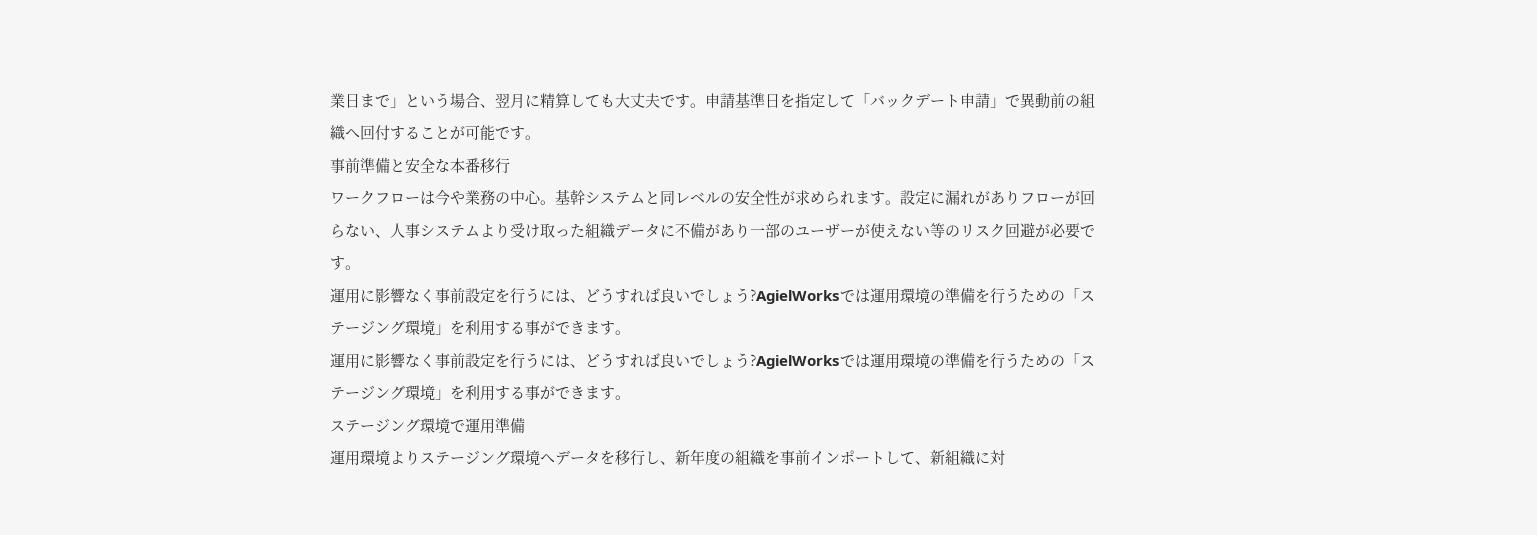業日まで」という場合、翌月に精算しても大丈夫です。申請基準日を指定して「バックデート申請」で異動前の組織へ回付することが可能です。
事前準備と安全な本番移行
ワークフローは今や業務の中心。基幹システムと同レベルの安全性が求められます。設定に漏れがありフローが回らない、人事システムより受け取った組織データに不備があり一部のユーザーが使えない等のリスク回避が必要です。
運用に影響なく事前設定を行うには、どうすれば良いでしょう?AgielWorksでは運用環境の準備を行うための「ステージング環境」を利用する事ができます。
運用に影響なく事前設定を行うには、どうすれば良いでしょう?AgielWorksでは運用環境の準備を行うための「ステージング環境」を利用する事ができます。
ステージング環境で運用準備
運用環境よりステージング環境へデータを移行し、新年度の組織を事前インポートして、新組織に対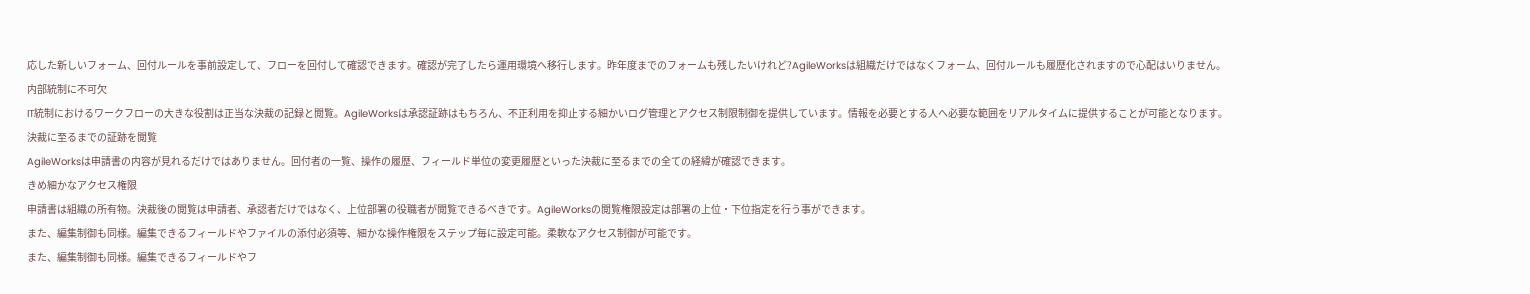応した新しいフォーム、回付ルールを事前設定して、フローを回付して確認できます。確認が完了したら運用環境へ移行します。昨年度までのフォームも残したいけれど?AgileWorksは組織だけではなくフォーム、回付ルールも履歴化されますので心配はいりません。
内部統制に不可欠
IT統制におけるワークフローの大きな役割は正当な決裁の記録と閲覧。AgileWorksは承認証跡はもちろん、不正利用を抑止する細かいログ管理とアクセス制限制御を提供しています。情報を必要とする人へ必要な範囲をリアルタイムに提供することが可能となります。
決裁に至るまでの証跡を閲覧
AgileWorksは申請書の内容が見れるだけではありません。回付者の一覧、操作の履歴、フィールド単位の変更履歴といった決裁に至るまでの全ての経緯が確認できます。
きめ細かなアクセス権限
申請書は組織の所有物。決裁後の閲覧は申請者、承認者だけではなく、上位部署の役職者が閲覧できるべきです。AgileWorksの閲覧権限設定は部署の上位・下位指定を行う事ができます。
また、編集制御も同様。編集できるフィールドやファイルの添付必須等、細かな操作権限をステップ毎に設定可能。柔軟なアクセス制御が可能です。
また、編集制御も同様。編集できるフィールドやフ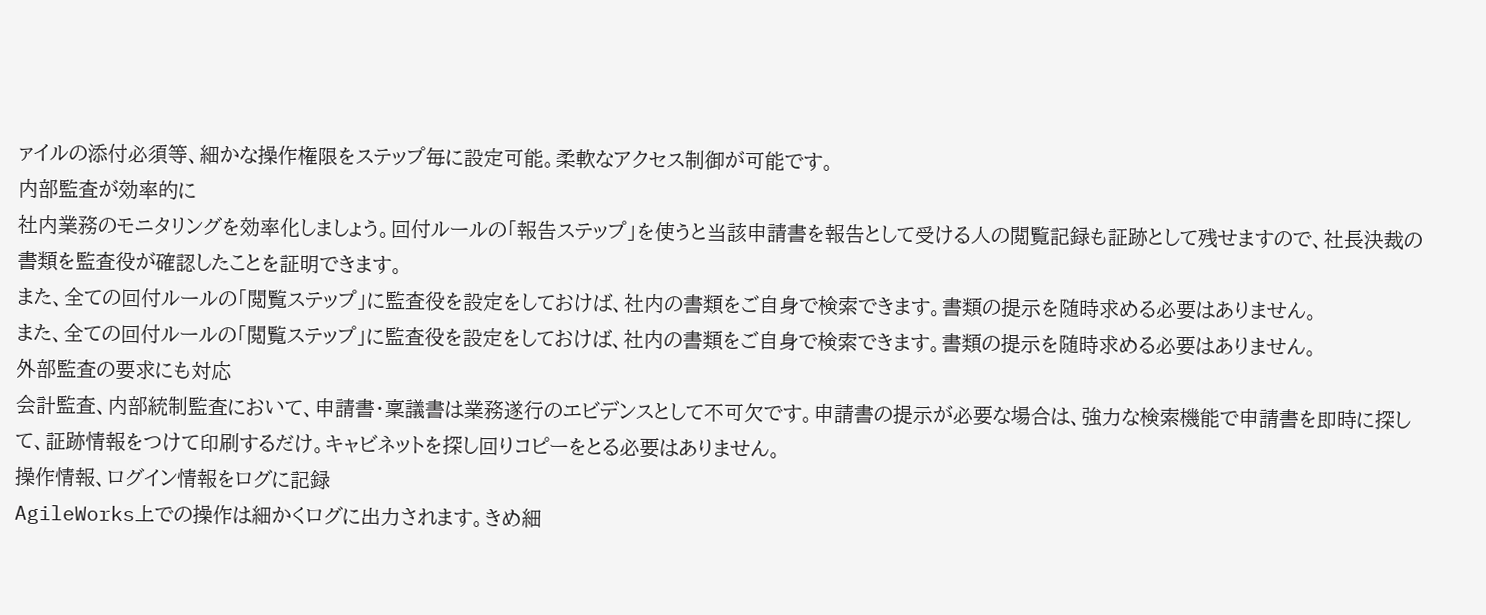ァイルの添付必須等、細かな操作権限をステップ毎に設定可能。柔軟なアクセス制御が可能です。
内部監査が効率的に
社内業務のモニタリングを効率化しましょう。回付ルールの「報告ステップ」を使うと当該申請書を報告として受ける人の閲覧記録も証跡として残せますので、社長決裁の書類を監査役が確認したことを証明できます。
また、全ての回付ルールの「閲覧ステップ」に監査役を設定をしておけば、社内の書類をご自身で検索できます。書類の提示を随時求める必要はありません。
また、全ての回付ルールの「閲覧ステップ」に監査役を設定をしておけば、社内の書類をご自身で検索できます。書類の提示を随時求める必要はありません。
外部監査の要求にも対応
会計監査、内部統制監査において、申請書・稟議書は業務遂行のエビデンスとして不可欠です。申請書の提示が必要な場合は、強力な検索機能で申請書を即時に探して、証跡情報をつけて印刷するだけ。キャビネットを探し回りコピーをとる必要はありません。
操作情報、ログイン情報をログに記録
AgileWorks上での操作は細かくログに出力されます。きめ細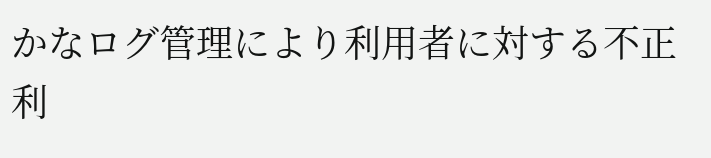かなログ管理により利用者に対する不正利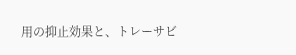用の抑止効果と、トレーサビ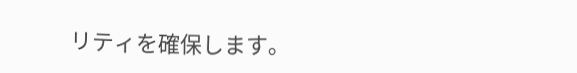リティを確保します。